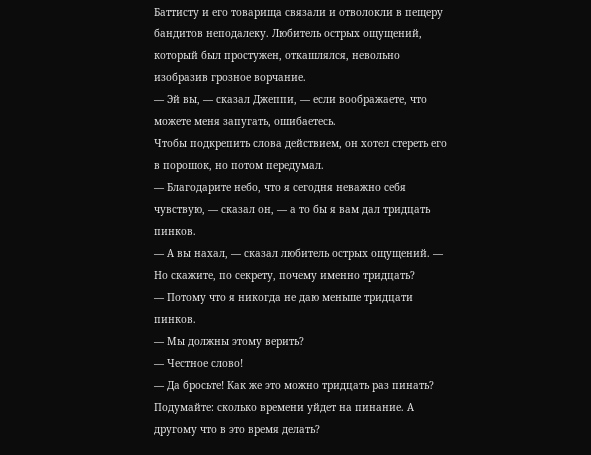Баттисту и его товарища связали и отволокли в пещеру бандитов неподалеку. Любитель острых ощущений, который был простужен, откашлялся, невольно изобразив грозное ворчание.
— Эй вы, — сказал Джеппи, — если воображаете, что можете меня запугать, ошибаетесь.
Чтобы подкрепить слова действием, он хотел стереть его в порошок, но потом передумал.
— Благодарите небо, что я сегодня неважно себя чувствую, — сказал он, — а то бы я вам дал тридцать пинков.
— А вы нахал, — сказал любитель острых ощущений. — Но скажите, по секрету, почему именно тридцать?
— Потому что я никогда не даю меньше тридцати пинков.
— Мы должны этому верить?
— Честное слово!
— Да бросьте! Как же это можно тридцать раз пинать? Подумайте: сколько времени уйдет на пинание. А другому что в это время делать?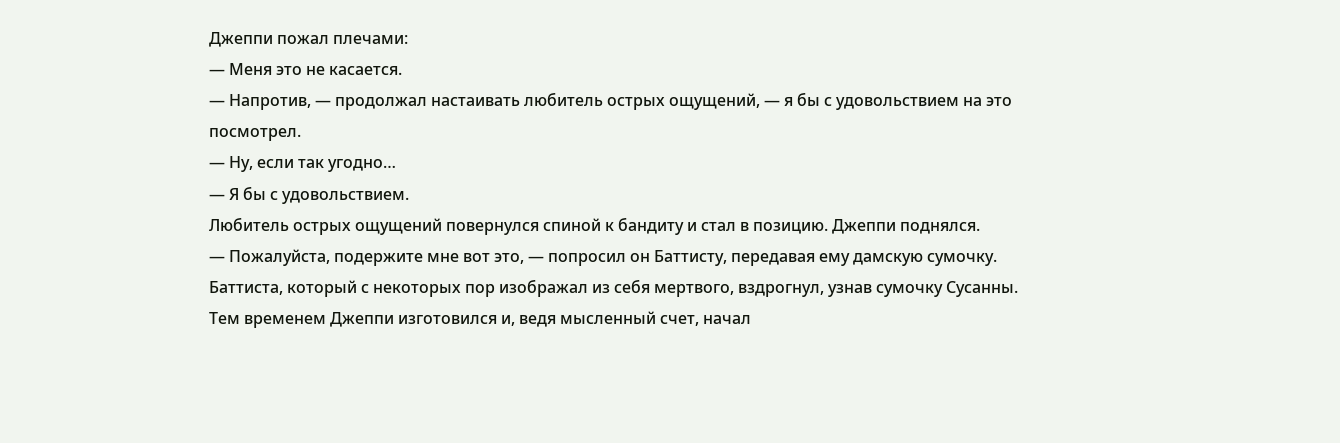Джеппи пожал плечами:
— Меня это не касается.
— Напротив, — продолжал настаивать любитель острых ощущений, — я бы с удовольствием на это посмотрел.
— Ну, если так угодно…
— Я бы с удовольствием.
Любитель острых ощущений повернулся спиной к бандиту и стал в позицию. Джеппи поднялся.
— Пожалуйста, подержите мне вот это, — попросил он Баттисту, передавая ему дамскую сумочку.
Баттиста, который с некоторых пор изображал из себя мертвого, вздрогнул, узнав сумочку Сусанны. Тем временем Джеппи изготовился и, ведя мысленный счет, начал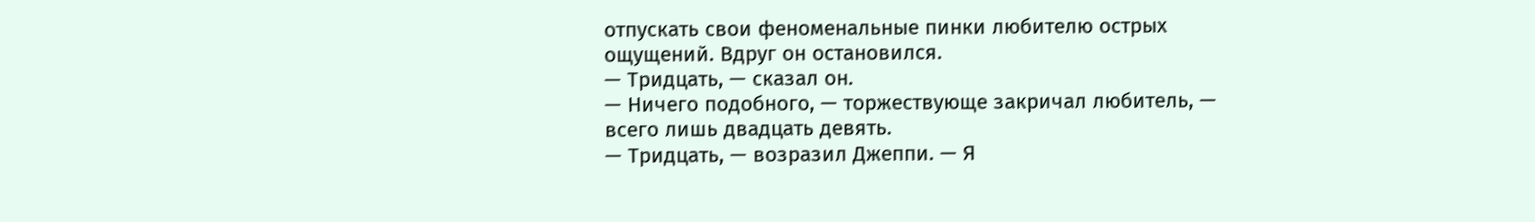отпускать свои феноменальные пинки любителю острых ощущений. Вдруг он остановился.
— Тридцать, — сказал он.
— Ничего подобного, — торжествующе закричал любитель, — всего лишь двадцать девять.
— Тридцать, — возразил Джеппи. — Я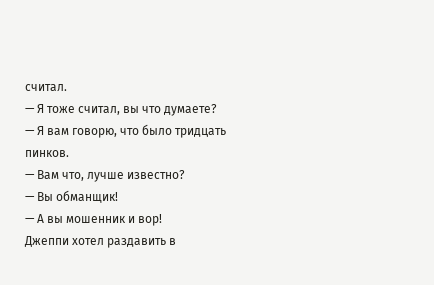считал.
— Я тоже считал, вы что думаете?
— Я вам говорю, что было тридцать пинков.
— Вам что, лучше известно?
— Вы обманщик!
— А вы мошенник и вор!
Джеппи хотел раздавить в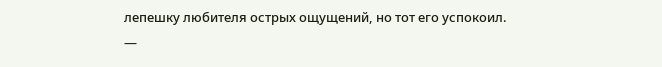лепешку любителя острых ощущений, но тот его успокоил.
—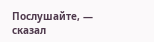Послушайте, — сказал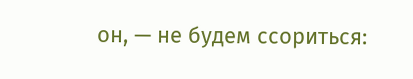он, — не будем ссориться: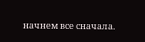начнем все сначала.